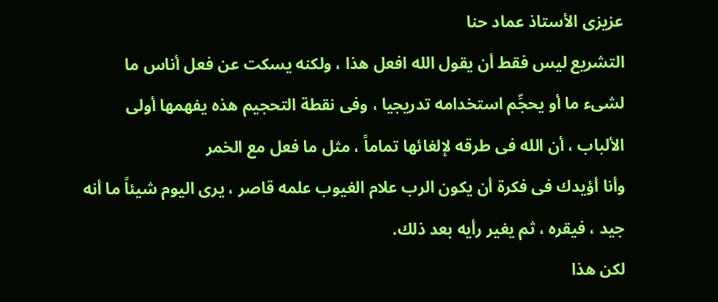عزيزى الأستاذ عماد حنا
التشريع ليس فقط أن يقول الله افعل هذا ، ولكنه يسكت عن فعل أناس ما لشىء ما أو يحجِّم استخدامه تدريجيا ، وفى نقطة التحجيم هذه يفهمها أولى الألباب ، أن الله فى طرقه لإلغائها تماماً ، مثل ما فعل مع الخمر
وأنا أؤيدك فى فكرة أن يكون الرب علام الغيوب علمه قاصر ، يرى اليوم شيئاً ما أنه جيد ، فيقره ، ثم يغير رأيه بعد ذلك.
لكن هذا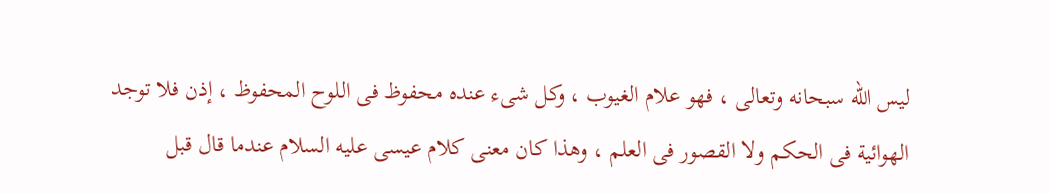ليس الله سبحانه وتعالى ، فهو علام الغيوب ، وكل شىء عنده محفوظ فى اللوح المحفوظ ، إذن فلا توجد الهوائية فى الحكم ولا القصور فى العلم ، وهذا كان معنى كلام عيسى عليه السلام عندما قال قبل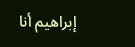إبراهيم أنا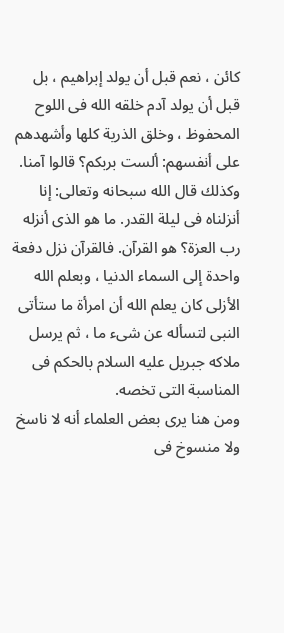كائن ، نعم قبل أن يولد إبراهيم ، بل قبل أن يولد آدم خلقه الله فى اللوح المحفوظ ، وخلق الذرية كلها وأشهدهم على أنفسهم: ألست بربكم؟ قالوا آمنا.
وكذلك قال الله سبحانه وتعالى: إنا أنزلناه فى ليلة القدر. ما هو الذى أنزله رب العزة؟ هو القرآن. فالقرآن نزل دفعة واحدة إلى السماء الدنيا ، وبعلم الله الأزلى كان يعلم الله أن امرأة ما ستأتى النبى لتسأله عن شىء ما ، ثم يرسل ملاكه جبريل عليه السلام بالحكم فى المناسبة التى تخصه.
ومن هنا يرى بعض العلماء أنه لا ناسخ ولا منسوخ فى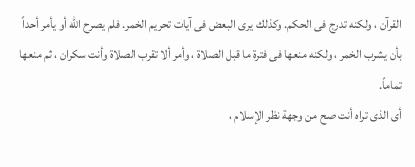القرآن ، ولكنه تدرج فى الحكم. وكذلك يرى البعض فى آيات تحريم الخمر. فلم يصرح الله أو يأمر أحداً بأن يشرب الخمر ، ولكنه منعها فى فترة ما قبل الصلاة ، وأمر ألا تقرب الصلاة وأنت سكران ، ثم منعها تماماً.
أى الذى تراه أنت صح من وجهة نظر الإسلام ،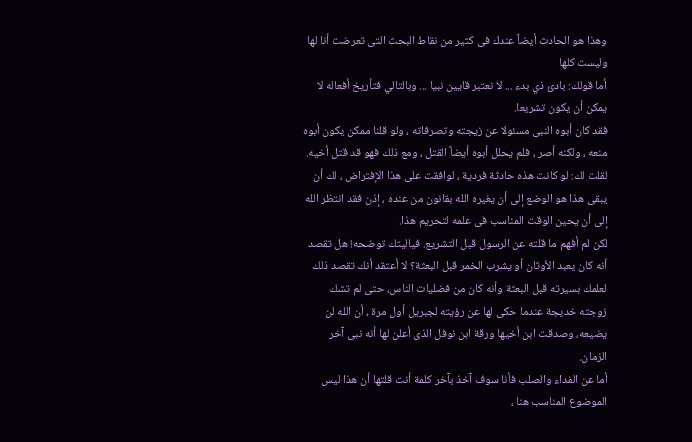وهذا هو الحادث أيضاً عندك فى كثير من نقاط البحث التى تعرضت أنا لها وليست كلها
أما قولك: بادئ ذي بدء ... لا نعتبر قايين نبيا ... وبالتالي فتأريخ أفعاله لا يمكن أن يكون تشريعا.
فقد كان أبوه النبى مسئولا عن زيجته وتصرفاته ، ولو قلنا ممكن يكون أبوه منعه ، ولكنه أصر ، فلم يحلل أبوه أيضاً القتل ، ومع ذلك فهو قد قتل أخيه. لقلت لك: لو كانت هذه حادثة فردية ، لوافقت على هذا الإفتراض ، لك أن يبقى هذا هو الوضع إلى أن يغيره الله بقانون من عنده ، إذن فقد انتظر الله إلى أن يحين الوقت المناسب فى علمه لتحريم هذا.
لكن لم أفهم ما قلته عن الرسول قبل التشريع. فياليتك توضحه! هل تقصد أنه كان يعبد الأوثان أو يشرب الخمر قبل البعثة؟ لا أعتقد أنك تقصد ذلك لعلمك بسيرته قبل البعثة وأنه كان من فضليات الناس، حتى لم تشك زوجته خديجة عندما حكى لها عن رؤيته لجبريل أول مرة ، أن الله لن يضيعه، وصدقت ابن أخيها ورقة ابن نوفل الذى أعلن لها أنه نبى آخر الزمان.
أما عن الفداء والصلب فأنا سوف آخذ بآخر كلمة أنت قلتها أن هذا ليس الموضوع المناسب هنا ،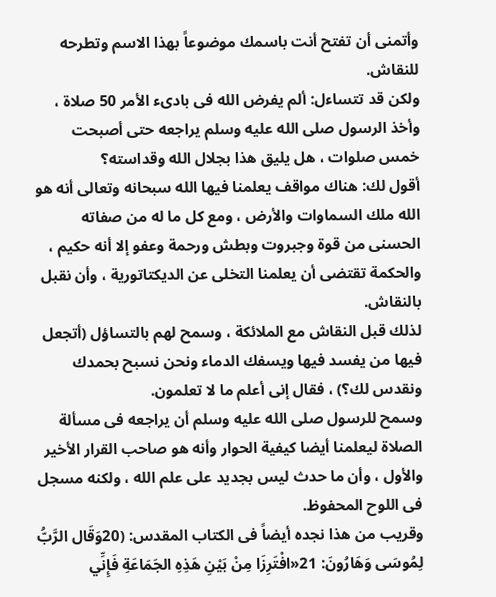وأتمنى أن تفتح أنت باسمك موضوعاً بهذا الاسم وتطرحه للنقاش.
ولكن قد تتساءل: ألم يفرض الله فى بادىء الأمر 50 صلاة ، وأخذ الرسول صلى الله عليه وسلم يراجعه حتى أصبحت خمس صلوات ، هل يليق هذا بجلال الله وقداسته؟
أقول لك: هناك مواقف يعلمنا فيها الله سبحانه وتعالى أنه هو الله ملك السماوات والأرض ، ومع كل ما له من صفاته الحسنى من قوة وجبروت وبطش ورحمة وعفو إلا أنه حكيم ، والحكمة تقتضى أن يعلمنا التخلى عن الديكتاتورية ، وأن نقبل بالنقاش.
لذلك قبل النقاش مع الملائكة ، وسمح لهم بالتساؤل (أتجعل فيها من يفسد فيها ويسفك الدماء ونحن نسبح بحمدك ونقدس لك؟) ، فقال إنى أعلم ما لا تعلمون.
وسمح للرسول صلى الله عليه وسلم أن يراجعه فى مسألة الصلاة ليعلمنا أيضا كيفية الحوار وأنه هو صاحب القرار الأخير والأول ، وأن ما حدث ليس بجديد على علم الله ، ولكنه مسجل فى اللوح المحفوظ.
وقريب من هذا نجده أيضاً فى الكتاب المقدس: (20وَقَال الرَّبُّ لِمُوسَى وَهَارُونَ: 21«افْتَرِزَا مِنْ بَيْنِ هَذِهِ الجَمَاعَةِ فَإِنِّي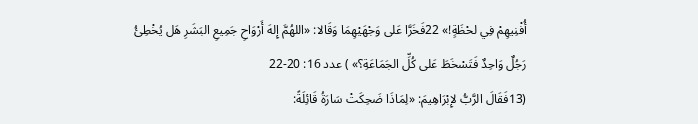أُفْنِيهِمْ فِي لحْظَةٍ!» 22فَخَرَّا عَلى وَجْهَيْهِمَا وَقَالا: «اللهُمَّ إِلهَ أَرْوَاحِ جَمِيعِ البَشَرِ هَل يُخْطِئُ رَجُلٌ وَاحِدٌ فَتَسْخَطَ عَلى كُلِّ الجَمَاعَةِ؟» ) عدد 16: 20-22
(13فَقَالَ الرَّبُّ لإِبْرَاهِيمَ: «لِمَاذَا ضَحِكَتْ سَارَةُ قَائِلَةً: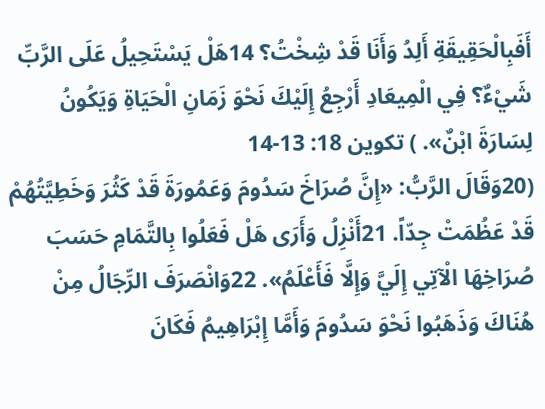أَفَبِالْحَقِيقَةِ أَلِدُ وَأَنَا قَدْ شِخْتُ؟ 14هَلْ يَسْتَحِيلُ عَلَى الرَّبِّ شَيْءٌ؟ فِي الْمِيعَادِ أَرْجِعُ إِلَيْكَ نَحْوَ زَمَانِ الْحَيَاةِ وَيَكُونُ لِسَارَةَ ابْنٌ». ) تكوين 18: 13-14
(20وَقَالَ الرَّبُّ: «إِنَّ صُرَاخَ سَدُومَ وَعَمُورَةَ قَدْ كَثُرَ وَخَطِيَّتُهُمْ قَدْ عَظُمَتْ جِدّاً. 21أَنْزِلُ وَأَرَى هَلْ فَعَلُوا بِالتَّمَامِ حَسَبَ صُرَاخِهَا الْآتِي إِلَيَّ وَإِلَّا فَأَعْلَمُ». 22وَانْصَرَفَ الرِّجَالُ مِنْ هُنَاكَ وَذَهَبُوا نَحْوَ سَدُومَ وَأَمَّا إِبْرَاهِيمُ فَكَانَ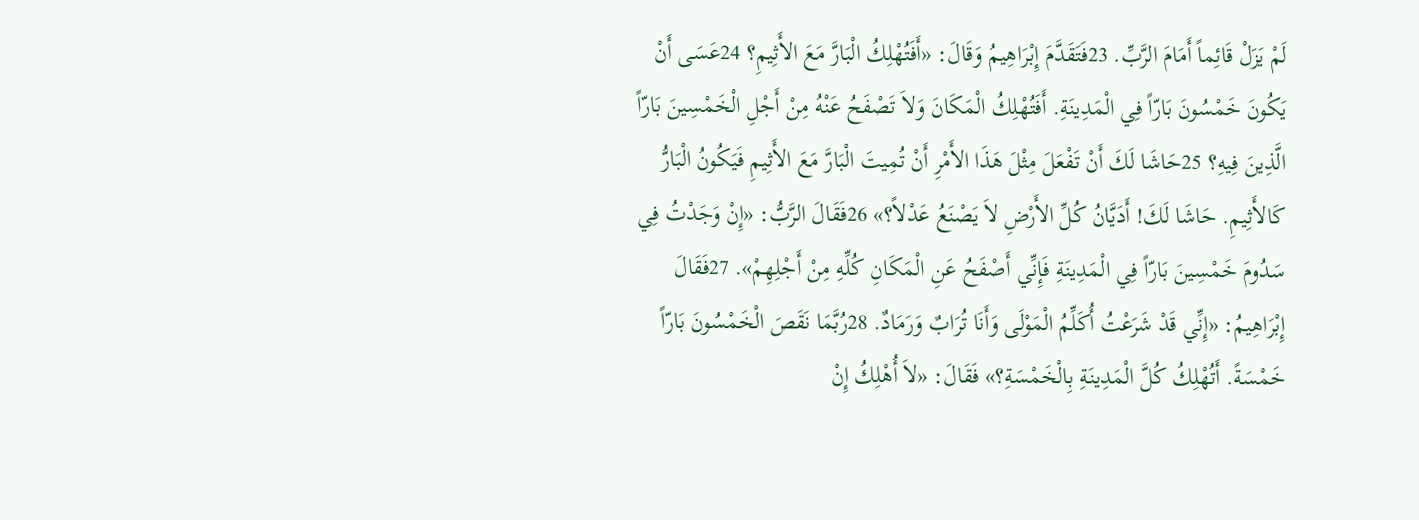لَمْ يَزَلْ قَائِماً أَمَامَ الرَّبِّ. 23فَتَقَدَّمَ إِبْرَاهِيمُ وَقَالَ: «أَفَتُهْلِكُ الْبَارَّ مَعَ الأَثِيمِ؟ 24عَسَى أَنْ يَكُونَ خَمْسُونَ بَارّاً فِي الْمَدِينَةِ. أَفَتُهْلِكُ الْمَكَانَ وَلاَ تَصْفَحُ عَنْهُ مِنْ أَجْلِ الْخَمْسِينَ بَارّاً الَّذِينَ فِيهِ؟ 25حَاشَا لَكَ أَنْ تَفْعَلَ مِثْلَ هَذَا الأَمْرِ أَنْ تُمِيتَ الْبَارَّ مَعَ الأَثِيمِ فَيَكُونُ الْبَارُّ كَالأَثِيمِ. حَاشَا لَكَ! أَدَيَّانُ كُلِّ الأَرْضِ لاَ يَصْنَعُ عَدْلاً؟» 26فَقَالَ الرَّبُّ: «إِنْ وَجَدْتُ فِي سَدُومَ خَمْسِينَ بَارّاً فِي الْمَدِينَةِ فَإِنِّي أَصْفَحُ عَنِ الْمَكَانِ كُلِّهِ مِنْ أَجْلِهِمْ». 27فَقَالَ إِبْرَاهِيمُ: «إِنِّي قَدْ شَرَعْتُ أُكَلِّمُ الْمَوْلَى وَأَنَا تُرَابٌ وَرَمَادٌ. 28رُبَّمَا نَقَصَ الْخَمْسُونَ بَارّاً خَمْسَةً. أَتُهْلِكُ كُلَّ الْمَدِينَةِ بِالْخَمْسَةِ؟» فَقَالَ: «لاَ أُهْلِكُ إِنْ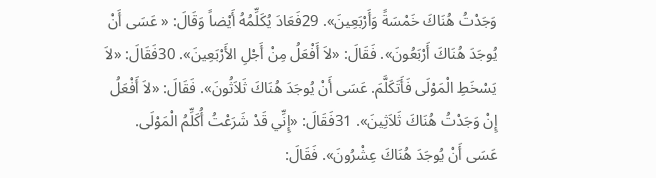وَجَدْتُ هُنَاكَ خَمْسَةً وَأَرْبَعِينَ». 29فَعَادَ يُكَلِّمُهُ أَيْضاً وَقَالَ: « عَسَى أَنْ يُوجَدَ هُنَاكَ أَرْبَعُونَ». فَقَالَ: «لاَ أَفْعَلُ مِنْ أَجْلِ الأَرْبَعِينَ». 30فَقَالَ: «لاَ يَسْخَطِ الْمَوْلَى فَأَتَكَلَّمَ. عَسَى أَنْ يُوجَدَ هُنَاكَ ثَلاَثُونَ». فَقَالَ: «لاَ أَفْعَلُ إِنْ وَجَدْتُ هُنَاكَ ثَلاَثِينَ». 31فَقَالَ: «إِنِّي قَدْ شَرَعْتُ أُكَلِّمُ الْمَوْلَى. عَسَى أَنْ يُوجَدَ هُنَاكَ عِشْرُونَ». فَقَالَ: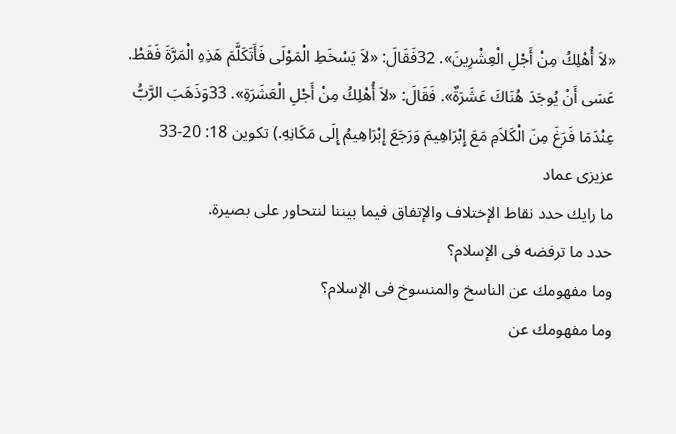«لاَ أُهْلِكُ مِنْ أَجْلِ الْعِشْرِينَ». 32فَقَالَ: «لاَ يَسْخَطِ الْمَوْلَى فَأَتَكَلَّمَ هَذِهِ الْمَرَّةَ فَقَطْ. عَسَى أَنْ يُوجَدَ هُنَاكَ عَشَرَةٌ». فَقَالَ: «لاَ أُهْلِكُ مِنْ أَجْلِ الْعَشَرَةِ». 33وَذَهَبَ الرَّبُّ عِنْدَمَا فَرَغَ مِنَ الْكَلاَمِ مَعَ إِبْرَاهِيمَ وَرَجَعَ إِبْرَاهِيمُ إِلَى مَكَانِهِ.) تكوين 18: 20-33
عزيزى عماد
ما رايك حدد نقاط الإختلاف والإتفاق فيما بيننا لنتحاور على بصيرة.
حدد ما ترفضه فى الإسلام؟
وما مفهومك عن الناسخ والمنسوخ فى الإسلام؟
وما مفهومك عن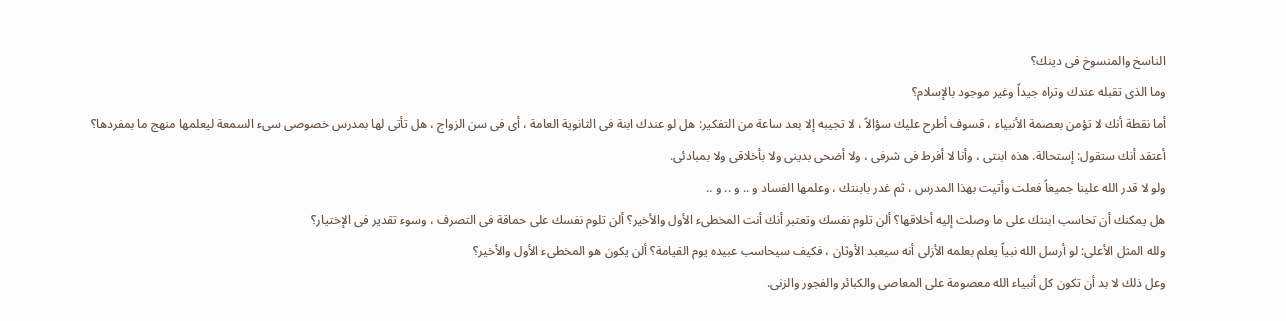الناسخ والمنسوخ فى دينك؟
وما الذى تقبله عندك وتراه جيداً وغير موجود بالإسلام؟
أما نقطة أنك لا تؤمن بعصمة الأنبياء ، قسوف أطرح عليك سؤالاً ، لا تجيبه إلا بعد ساعة من التفكير: هل لو عندك ابنة فى الثانوية العامة ، أى فى سن الزواج ، هل تأتى لها بمدرس خصوصى سىء السمعة ليعلمها منهج ما بمفردها؟
أعتقد أنك ستقول: إستحالة. هذه ابنتى ، وأنا لا أفرط فى شرفى ، ولا أضحى بدينى ولا بأخلاقى ولا بمبادئى.
ولو لا قدر الله علينا جميعاً فعلت وأتيت بهذا المدرس ، ثم غدر بابنتك ، وعلمها الفساد و .. و .. و ..
هل يمكنك أن تحاسب ابنتك على ما وصلت إليه أخلاقها؟ ألن تلوم نفسك وتعتبر أنك أنت المخطىء الأول والأخير؟ ألن تلوم نفسك على حماقة فى التصرف ، وسوء تقدير فى الإختيار؟
ولله المثل الأعلى: لو أرسل الله نبياً يعلم بعلمه الأزلى أنه سيعبد الأوثان ، فكيف سيحاسب عبيده يوم القيامة؟ ألن يكون هو المخطىء الأول والأخير؟
وعل ذلك لا بد أن تكون كل أنبياء الله معصومة على المعاصى والكبائر والفجور والزنى.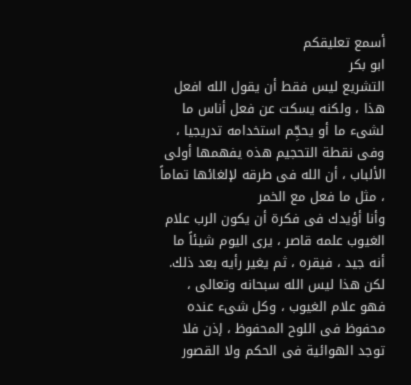أسمع تعليقكم
ابو بكر
التشريع ليس فقط أن يقول الله افعل هذا ، ولكنه يسكت عن فعل أناس ما لشىء ما أو يحجِّم استخدامه تدريجيا ، وفى نقطة التحجيم هذه يفهمها أولى الألباب ، أن الله فى طرقه لإلغائها تماماً ، مثل ما فعل مع الخمر
وأنا أؤيدك فى فكرة أن يكون الرب علام الغيوب علمه قاصر ، يرى اليوم شيئاً ما أنه جيد ، فيقره ، ثم يغير رأيه بعد ذلك.
لكن هذا ليس الله سبحانه وتعالى ، فهو علام الغيوب ، وكل شىء عنده محفوظ فى اللوح المحفوظ ، إذن فلا توجد الهوائية فى الحكم ولا القصور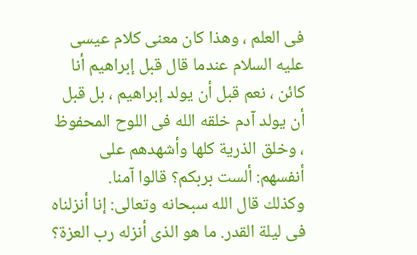فى العلم ، وهذا كان معنى كلام عيسى عليه السلام عندما قال قبل إبراهيم أنا كائن ، نعم قبل أن يولد إبراهيم ، بل قبل أن يولد آدم خلقه الله فى اللوح المحفوظ ، وخلق الذرية كلها وأشهدهم على أنفسهم: ألست بربكم؟ قالوا آمنا.
وكذلك قال الله سبحانه وتعالى: إنا أنزلناه فى ليلة القدر. ما هو الذى أنزله رب العزة؟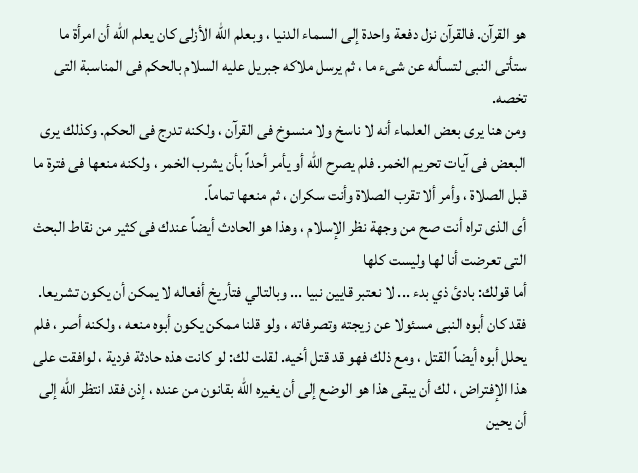هو القرآن. فالقرآن نزل دفعة واحدة إلى السماء الدنيا ، وبعلم الله الأزلى كان يعلم الله أن امرأة ما ستأتى النبى لتسأله عن شىء ما ، ثم يرسل ملاكه جبريل عليه السلام بالحكم فى المناسبة التى تخصه.
ومن هنا يرى بعض العلماء أنه لا ناسخ ولا منسوخ فى القرآن ، ولكنه تدرج فى الحكم. وكذلك يرى البعض فى آيات تحريم الخمر. فلم يصرح الله أو يأمر أحداً بأن يشرب الخمر ، ولكنه منعها فى فترة ما قبل الصلاة ، وأمر ألا تقرب الصلاة وأنت سكران ، ثم منعها تماماً.
أى الذى تراه أنت صح من وجهة نظر الإسلام ، وهذا هو الحادث أيضاً عندك فى كثير من نقاط البحث التى تعرضت أنا لها وليست كلها
أما قولك: بادئ ذي بدء ... لا نعتبر قايين نبيا ... وبالتالي فتأريخ أفعاله لا يمكن أن يكون تشريعا.
فقد كان أبوه النبى مسئولا عن زيجته وتصرفاته ، ولو قلنا ممكن يكون أبوه منعه ، ولكنه أصر ، فلم يحلل أبوه أيضاً القتل ، ومع ذلك فهو قد قتل أخيه. لقلت لك: لو كانت هذه حادثة فردية ، لوافقت على هذا الإفتراض ، لك أن يبقى هذا هو الوضع إلى أن يغيره الله بقانون من عنده ، إذن فقد انتظر الله إلى أن يحين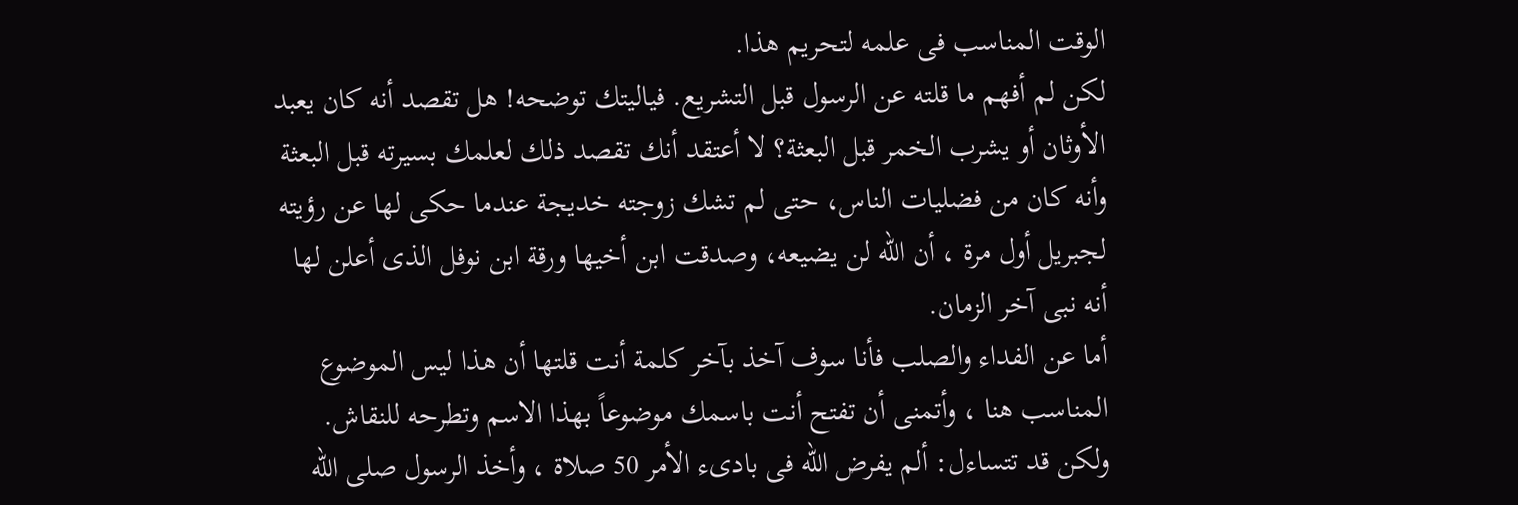الوقت المناسب فى علمه لتحريم هذا.
لكن لم أفهم ما قلته عن الرسول قبل التشريع. فياليتك توضحه! هل تقصد أنه كان يعبد الأوثان أو يشرب الخمر قبل البعثة؟ لا أعتقد أنك تقصد ذلك لعلمك بسيرته قبل البعثة وأنه كان من فضليات الناس، حتى لم تشك زوجته خديجة عندما حكى لها عن رؤيته لجبريل أول مرة ، أن الله لن يضيعه، وصدقت ابن أخيها ورقة ابن نوفل الذى أعلن لها أنه نبى آخر الزمان.
أما عن الفداء والصلب فأنا سوف آخذ بآخر كلمة أنت قلتها أن هذا ليس الموضوع المناسب هنا ، وأتمنى أن تفتح أنت باسمك موضوعاً بهذا الاسم وتطرحه للنقاش.
ولكن قد تتساءل: ألم يفرض الله فى بادىء الأمر 50 صلاة ، وأخذ الرسول صلى الله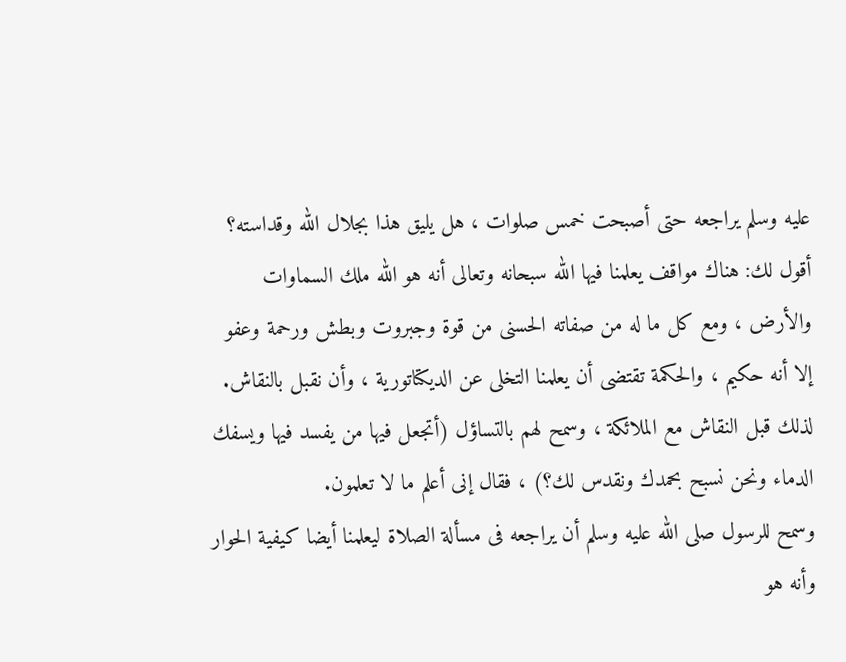عليه وسلم يراجعه حتى أصبحت خمس صلوات ، هل يليق هذا بجلال الله وقداسته؟
أقول لك: هناك مواقف يعلمنا فيها الله سبحانه وتعالى أنه هو الله ملك السماوات والأرض ، ومع كل ما له من صفاته الحسنى من قوة وجبروت وبطش ورحمة وعفو إلا أنه حكيم ، والحكمة تقتضى أن يعلمنا التخلى عن الديكتاتورية ، وأن نقبل بالنقاش.
لذلك قبل النقاش مع الملائكة ، وسمح لهم بالتساؤل (أتجعل فيها من يفسد فيها ويسفك الدماء ونحن نسبح بحمدك ونقدس لك؟) ، فقال إنى أعلم ما لا تعلمون.
وسمح للرسول صلى الله عليه وسلم أن يراجعه فى مسألة الصلاة ليعلمنا أيضا كيفية الحوار وأنه هو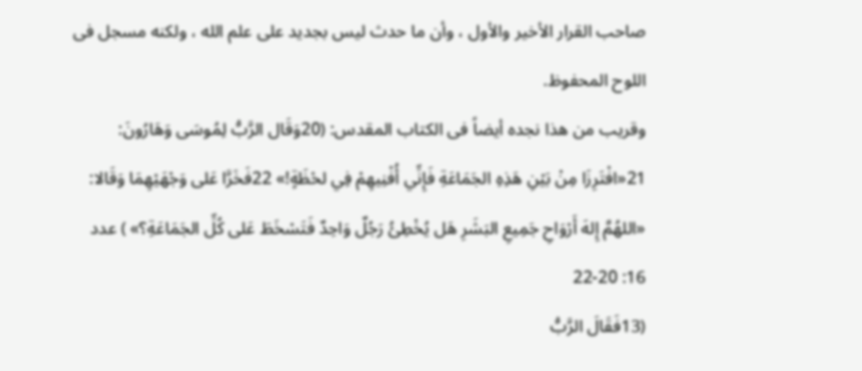صاحب القرار الأخير والأول ، وأن ما حدث ليس بجديد على علم الله ، ولكنه مسجل فى اللوح المحفوظ.
وقريب من هذا نجده أيضاً فى الكتاب المقدس: (20وَقَال الرَّبُّ لِمُوسَى وَهَارُونَ: 21«افْتَرِزَا مِنْ بَيْنِ هَذِهِ الجَمَاعَةِ فَإِنِّي أُفْنِيهِمْ فِي لحْظَةٍ!» 22فَخَرَّا عَلى وَجْهَيْهِمَا وَقَالا: «اللهُمَّ إِلهَ أَرْوَاحِ جَمِيعِ البَشَرِ هَل يُخْطِئُ رَجُلٌ وَاحِدٌ فَتَسْخَطَ عَلى كُلِّ الجَمَاعَةِ؟» ) عدد 16: 20-22
(13فَقَالَ الرَّبُّ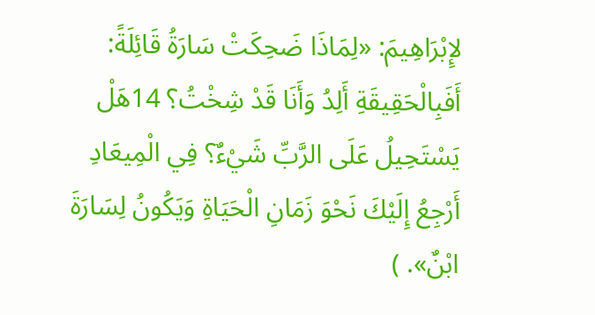لإِبْرَاهِيمَ: «لِمَاذَا ضَحِكَتْ سَارَةُ قَائِلَةً: أَفَبِالْحَقِيقَةِ أَلِدُ وَأَنَا قَدْ شِخْتُ؟ 14هَلْ يَسْتَحِيلُ عَلَى الرَّبِّ شَيْءٌ؟ فِي الْمِيعَادِ أَرْجِعُ إِلَيْكَ نَحْوَ زَمَانِ الْحَيَاةِ وَيَكُونُ لِسَارَةَ ابْنٌ». )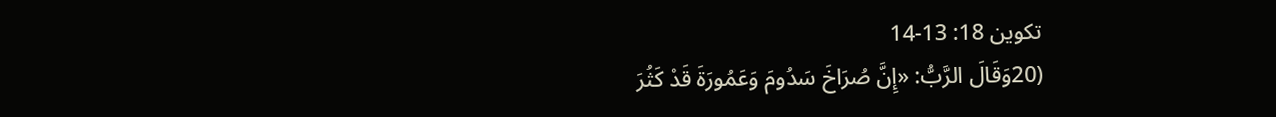تكوين 18: 13-14
(20وَقَالَ الرَّبُّ: «إِنَّ صُرَاخَ سَدُومَ وَعَمُورَةَ قَدْ كَثُرَ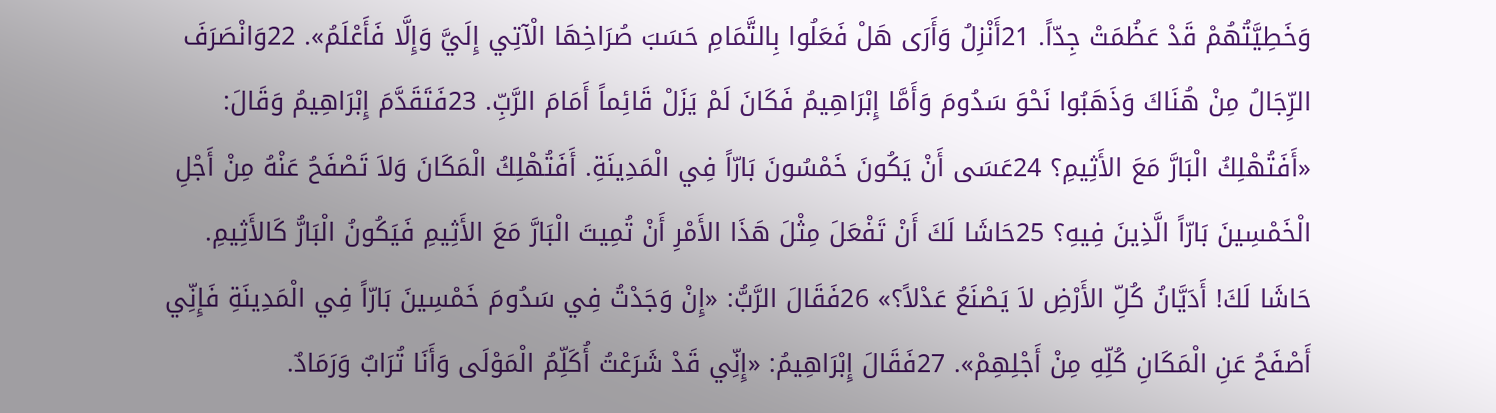وَخَطِيَّتُهُمْ قَدْ عَظُمَتْ جِدّاً. 21أَنْزِلُ وَأَرَى هَلْ فَعَلُوا بِالتَّمَامِ حَسَبَ صُرَاخِهَا الْآتِي إِلَيَّ وَإِلَّا فَأَعْلَمُ». 22وَانْصَرَفَ الرِّجَالُ مِنْ هُنَاكَ وَذَهَبُوا نَحْوَ سَدُومَ وَأَمَّا إِبْرَاهِيمُ فَكَانَ لَمْ يَزَلْ قَائِماً أَمَامَ الرَّبِّ. 23فَتَقَدَّمَ إِبْرَاهِيمُ وَقَالَ: «أَفَتُهْلِكُ الْبَارَّ مَعَ الأَثِيمِ؟ 24عَسَى أَنْ يَكُونَ خَمْسُونَ بَارّاً فِي الْمَدِينَةِ. أَفَتُهْلِكُ الْمَكَانَ وَلاَ تَصْفَحُ عَنْهُ مِنْ أَجْلِ الْخَمْسِينَ بَارّاً الَّذِينَ فِيهِ؟ 25حَاشَا لَكَ أَنْ تَفْعَلَ مِثْلَ هَذَا الأَمْرِ أَنْ تُمِيتَ الْبَارَّ مَعَ الأَثِيمِ فَيَكُونُ الْبَارُّ كَالأَثِيمِ. حَاشَا لَكَ! أَدَيَّانُ كُلِّ الأَرْضِ لاَ يَصْنَعُ عَدْلاً؟» 26فَقَالَ الرَّبُّ: «إِنْ وَجَدْتُ فِي سَدُومَ خَمْسِينَ بَارّاً فِي الْمَدِينَةِ فَإِنِّي أَصْفَحُ عَنِ الْمَكَانِ كُلِّهِ مِنْ أَجْلِهِمْ». 27فَقَالَ إِبْرَاهِيمُ: «إِنِّي قَدْ شَرَعْتُ أُكَلِّمُ الْمَوْلَى وَأَنَا تُرَابٌ وَرَمَادٌ.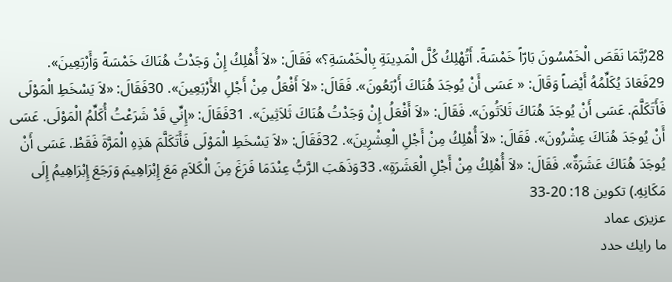28رُبَّمَا نَقَصَ الْخَمْسُونَ بَارّاً خَمْسَةً. أَتُهْلِكُ كُلَّ الْمَدِينَةِ بِالْخَمْسَةِ؟» فَقَالَ: «لاَ أُهْلِكُ إِنْ وَجَدْتُ هُنَاكَ خَمْسَةً وَأَرْبَعِينَ». 29فَعَادَ يُكَلِّمُهُ أَيْضاً وَقَالَ: « عَسَى أَنْ يُوجَدَ هُنَاكَ أَرْبَعُونَ». فَقَالَ: «لاَ أَفْعَلُ مِنْ أَجْلِ الأَرْبَعِينَ». 30فَقَالَ: «لاَ يَسْخَطِ الْمَوْلَى فَأَتَكَلَّمَ. عَسَى أَنْ يُوجَدَ هُنَاكَ ثَلاَثُونَ». فَقَالَ: «لاَ أَفْعَلُ إِنْ وَجَدْتُ هُنَاكَ ثَلاَثِينَ». 31فَقَالَ: «إِنِّي قَدْ شَرَعْتُ أُكَلِّمُ الْمَوْلَى. عَسَى أَنْ يُوجَدَ هُنَاكَ عِشْرُونَ». فَقَالَ: «لاَ أُهْلِكُ مِنْ أَجْلِ الْعِشْرِينَ». 32فَقَالَ: «لاَ يَسْخَطِ الْمَوْلَى فَأَتَكَلَّمَ هَذِهِ الْمَرَّةَ فَقَطْ. عَسَى أَنْ يُوجَدَ هُنَاكَ عَشَرَةٌ». فَقَالَ: «لاَ أُهْلِكُ مِنْ أَجْلِ الْعَشَرَةِ». 33وَذَهَبَ الرَّبُّ عِنْدَمَا فَرَغَ مِنَ الْكَلاَمِ مَعَ إِبْرَاهِيمَ وَرَجَعَ إِبْرَاهِيمُ إِلَى مَكَانِهِ.) تكوين 18: 20-33
عزيزى عماد
ما رايك حدد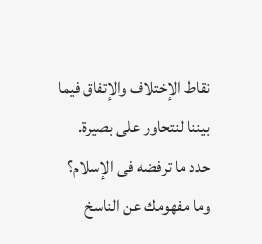نقاط الإختلاف والإتفاق فيما بيننا لنتحاور على بصيرة.
حدد ما ترفضه فى الإسلام؟
وما مفهومك عن الناسخ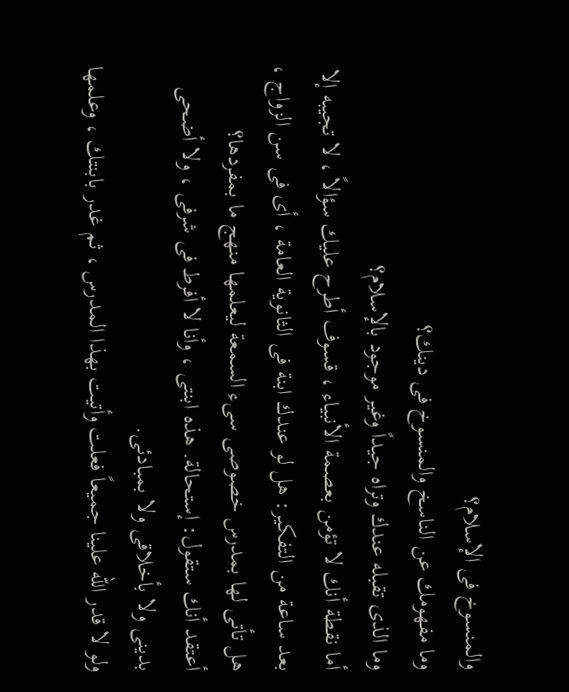والمنسوخ فى الإسلام؟
وما مفهومك عن الناسخ والمنسوخ فى دينك؟
وما الذى تقبله عندك وتراه جيداً وغير موجود بالإسلام؟
أما نقطة أنك لا تؤمن بعصمة الأنبياء ، قسوف أطرح عليك سؤالاً ، لا تجيبه إلا بعد ساعة من التفكير: هل لو عندك ابنة فى الثانوية العامة ، أى فى سن الزواج ، هل تأتى لها بمدرس خصوصى سىء السمعة ليعلمها منهج ما بمفردها؟
أعتقد أنك ستقول: إستحالة. هذه ابنتى ، وأنا لا أفرط فى شرفى ، ولا أضحى بدينى ولا بأخلاقى ولا بمبادئى.
ولو لا قدر الله علينا جميعاً فعلت وأتيت بهذا المدرس ، ثم غدر بابنتك ، وعلمها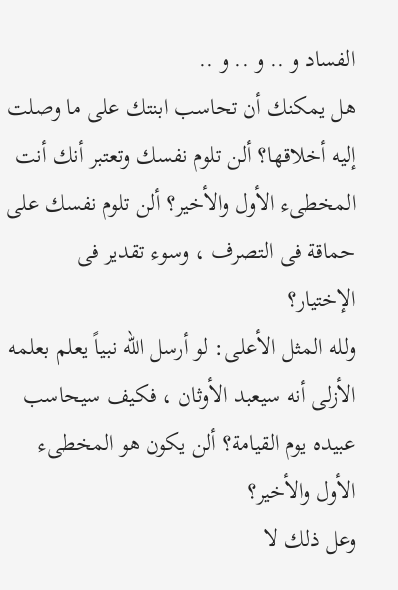الفساد و .. و .. و ..
هل يمكنك أن تحاسب ابنتك على ما وصلت إليه أخلاقها؟ ألن تلوم نفسك وتعتبر أنك أنت المخطىء الأول والأخير؟ ألن تلوم نفسك على حماقة فى التصرف ، وسوء تقدير فى الإختيار؟
ولله المثل الأعلى: لو أرسل الله نبياً يعلم بعلمه الأزلى أنه سيعبد الأوثان ، فكيف سيحاسب عبيده يوم القيامة؟ ألن يكون هو المخطىء الأول والأخير؟
وعل ذلك لا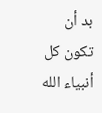بد أن تكون كل أنبياء الله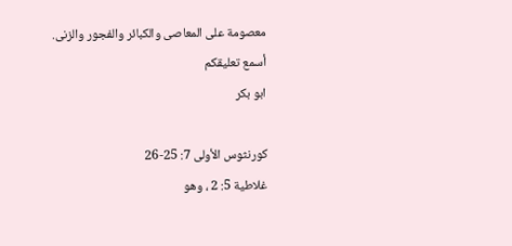معصومة على المعاصى والكبائر والفجور والزنى.
أسمع تعليقكم
ابو بكر

كورنثوس الأولى 7: 25-26
غلاطية 5: 2 ، وهو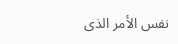نفس الأمر الذى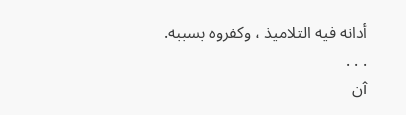أدانه فيه التلاميذ ، وكفروه بسببه.
. . .
îن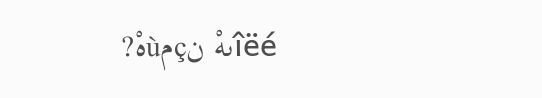îëéىهْ نçمùهْ?